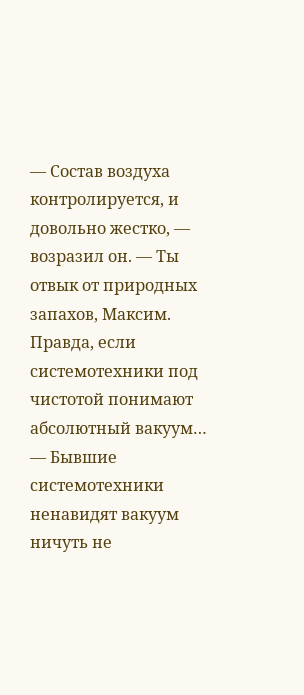— Состав воздуха контролируется, и довольно жестко, — возразил он. — Ты отвык от природных запахов, Максим. Правда, если системотехники под чистотой понимают абсолютный вакуум…
— Бывшие системотехники ненавидят вакуум ничуть не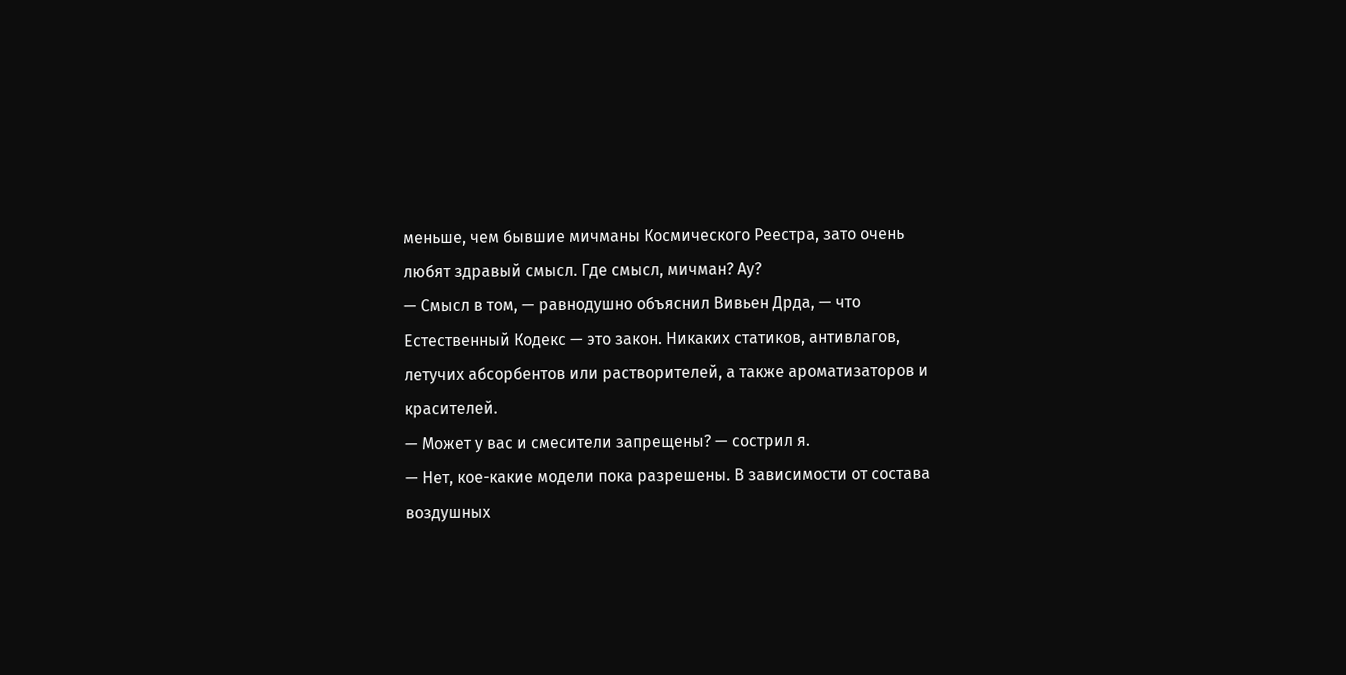меньше, чем бывшие мичманы Космического Реестра, зато очень любят здравый смысл. Где смысл, мичман? Ау?
— Смысл в том, — равнодушно объяснил Вивьен Дрда, — что Естественный Кодекс — это закон. Никаких статиков, антивлагов, летучих абсорбентов или растворителей, а также ароматизаторов и красителей.
— Может у вас и смесители запрещены? — сострил я.
— Нет, кое-какие модели пока разрешены. В зависимости от состава воздушных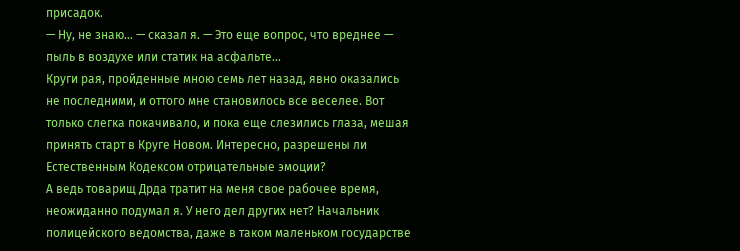присадок.
— Ну, не знаю… — сказал я. — Это еще вопрос, что вреднее — пыль в воздухе или статик на асфальте…
Круги рая, пройденные мною семь лет назад, явно оказались не последними, и оттого мне становилось все веселее. Вот только слегка покачивало, и пока еще слезились глаза, мешая принять старт в Круге Новом. Интересно, разрешены ли Естественным Кодексом отрицательные эмоции?
А ведь товарищ Дрда тратит на меня свое рабочее время, неожиданно подумал я. У него дел других нет? Начальник полицейского ведомства, даже в таком маленьком государстве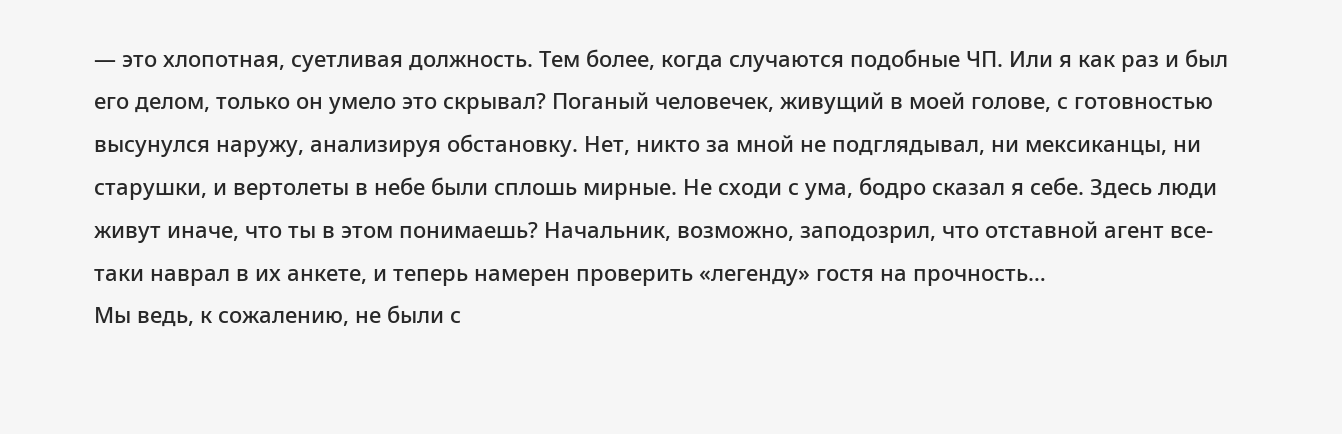— это хлопотная, суетливая должность. Тем более, когда случаются подобные ЧП. Или я как раз и был его делом, только он умело это скрывал? Поганый человечек, живущий в моей голове, с готовностью высунулся наружу, анализируя обстановку. Нет, никто за мной не подглядывал, ни мексиканцы, ни старушки, и вертолеты в небе были сплошь мирные. Не сходи с ума, бодро сказал я себе. Здесь люди живут иначе, что ты в этом понимаешь? Начальник, возможно, заподозрил, что отставной агент все-таки наврал в их анкете, и теперь намерен проверить «легенду» гостя на прочность…
Мы ведь, к сожалению, не были с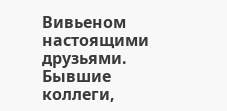Вивьеном настоящими друзьями. Бывшие коллеги,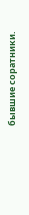бывшие соратники.